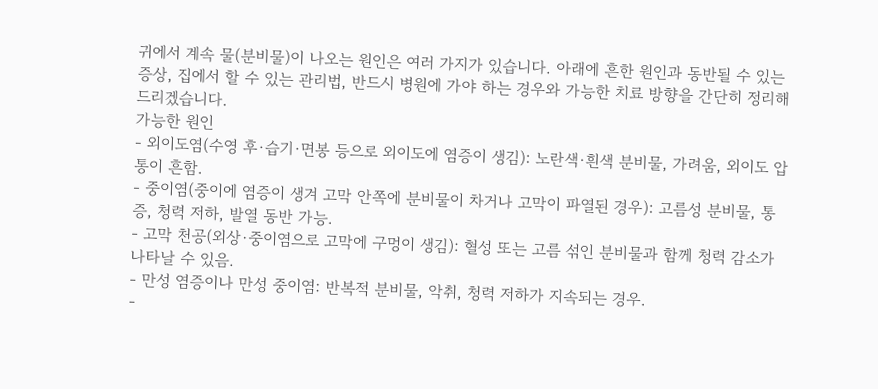귀에서 계속 물(분비물)이 나오는 원인은 여러 가지가 있습니다. 아래에 흔한 원인과 동반될 수 있는 증상, 집에서 할 수 있는 관리법, 반드시 병원에 가야 하는 경우와 가능한 치료 방향을 간단히 정리해드리겠습니다.
가능한 원인
- 외이도염(수영 후·습기·면봉 등으로 외이도에 염증이 생김): 노란색·흰색 분비물, 가려움, 외이도 압통이 흔함.
- 중이염(중이에 염증이 생겨 고막 안쪽에 분비물이 차거나 고막이 파열된 경우): 고름성 분비물, 통증, 청력 저하, 발열 동반 가능.
- 고막 천공(외상·중이염으로 고막에 구멍이 생김): 혈성 또는 고름 섞인 분비물과 함께 청력 감소가 나타날 수 있음.
- 만성 염증이나 만성 중이염: 반복적 분비물, 악취, 청력 저하가 지속되는 경우.
-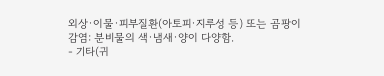외상·이물·피부질환(아토피·지루성 등) 또는 곰팡이 감염: 분비물의 색·냄새·양이 다양함.
- 기타(귀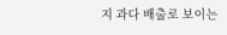지 과다 배출로 보이는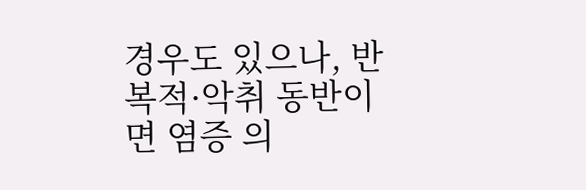경우도 있으나, 반복적·악취 동반이면 염증 의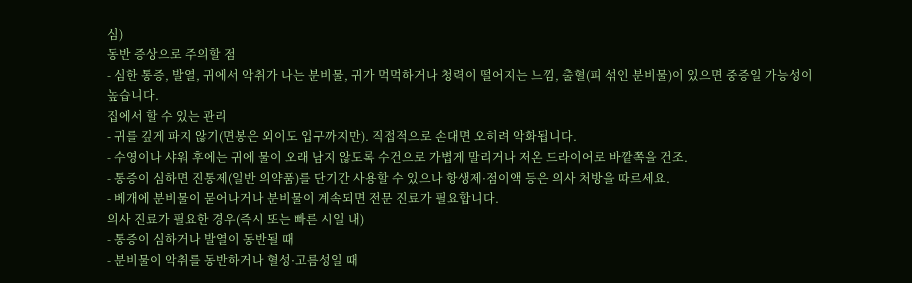심)
동반 증상으로 주의할 점
- 심한 통증, 발열, 귀에서 악취가 나는 분비물, 귀가 먹먹하거나 청력이 떨어지는 느낌, 출혈(피 섞인 분비물)이 있으면 중증일 가능성이 높습니다.
집에서 할 수 있는 관리
- 귀를 깊게 파지 않기(면봉은 외이도 입구까지만). 직접적으로 손대면 오히려 악화됩니다.
- 수영이나 샤워 후에는 귀에 물이 오래 남지 않도록 수건으로 가볍게 말리거나 저온 드라이어로 바깥쪽을 건조.
- 통증이 심하면 진통제(일반 의약품)를 단기간 사용할 수 있으나 항생제·점이액 등은 의사 처방을 따르세요.
- 베개에 분비물이 묻어나거나 분비물이 계속되면 전문 진료가 필요합니다.
의사 진료가 필요한 경우(즉시 또는 빠른 시일 내)
- 통증이 심하거나 발열이 동반될 때
- 분비물이 악취를 동반하거나 혈성·고름성일 때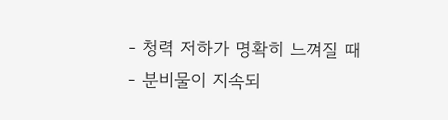- 청력 저하가 명확히 느껴질 때
- 분비물이 지속되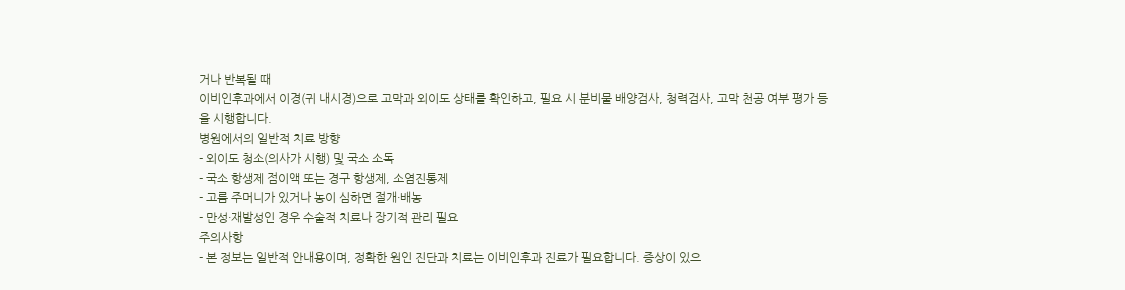거나 반복될 때
이비인후과에서 이경(귀 내시경)으로 고막과 외이도 상태를 확인하고, 필요 시 분비물 배양검사, 청력검사, 고막 천공 여부 평가 등을 시행합니다.
병원에서의 일반적 치료 방향
- 외이도 청소(의사가 시행) 및 국소 소독
- 국소 항생제 점이액 또는 경구 항생제, 소염진통제
- 고름 주머니가 있거나 농이 심하면 절개·배농
- 만성·재발성인 경우 수술적 치료나 장기적 관리 필요
주의사항
- 본 정보는 일반적 안내용이며, 정확한 원인 진단과 치료는 이비인후과 진료가 필요합니다. 증상이 있으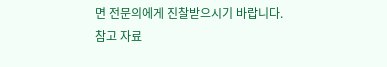면 전문의에게 진찰받으시기 바랍니다.
참고 자료